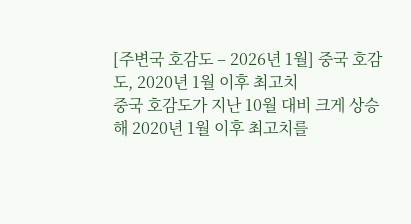[주변국 호감도 – 2026년 1월] 중국 호감도, 2020년 1월 이후 최고치
중국 호감도가 지난 10월 대비 크게 상승해 2020년 1월 이후 최고치를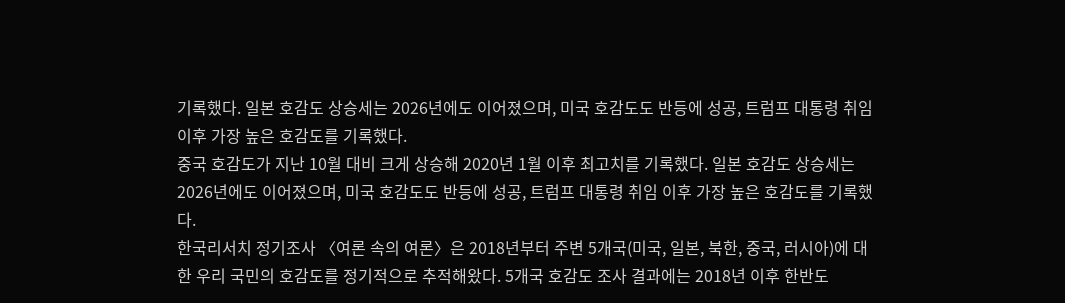기록했다. 일본 호감도 상승세는 2026년에도 이어졌으며, 미국 호감도도 반등에 성공, 트럼프 대통령 취임 이후 가장 높은 호감도를 기록했다.
중국 호감도가 지난 10월 대비 크게 상승해 2020년 1월 이후 최고치를 기록했다. 일본 호감도 상승세는 2026년에도 이어졌으며, 미국 호감도도 반등에 성공, 트럼프 대통령 취임 이후 가장 높은 호감도를 기록했다.
한국리서치 정기조사 〈여론 속의 여론〉은 2018년부터 주변 5개국(미국, 일본, 북한, 중국, 러시아)에 대한 우리 국민의 호감도를 정기적으로 추적해왔다. 5개국 호감도 조사 결과에는 2018년 이후 한반도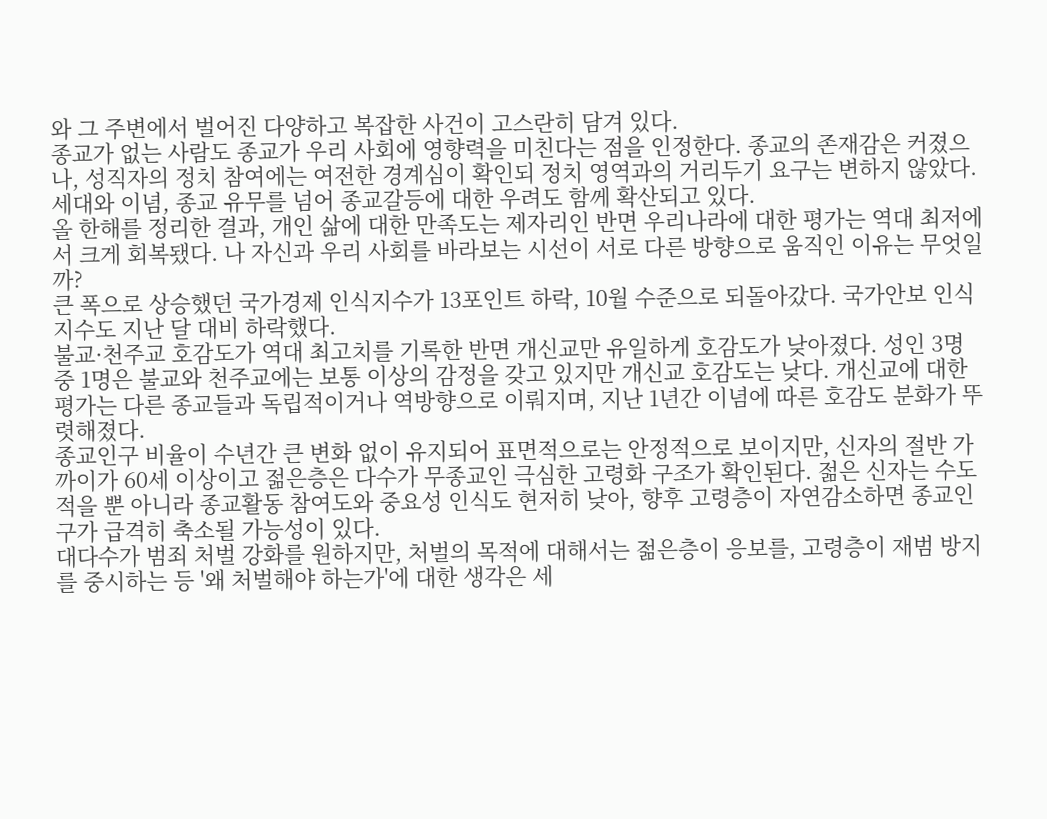와 그 주변에서 벌어진 다양하고 복잡한 사건이 고스란히 담겨 있다.
종교가 없는 사람도 종교가 우리 사회에 영향력을 미친다는 점을 인정한다. 종교의 존재감은 커졌으나, 성직자의 정치 참여에는 여전한 경계심이 확인되 정치 영역과의 거리두기 요구는 변하지 않았다. 세대와 이념, 종교 유무를 넘어 종교갈등에 대한 우려도 함께 확산되고 있다.
올 한해를 정리한 결과, 개인 삶에 대한 만족도는 제자리인 반면 우리나라에 대한 평가는 역대 최저에서 크게 회복됐다. 나 자신과 우리 사회를 바라보는 시선이 서로 다른 방향으로 움직인 이유는 무엇일까?
큰 폭으로 상승했던 국가경제 인식지수가 13포인트 하락, 10월 수준으로 되돌아갔다. 국가안보 인식지수도 지난 달 대비 하락했다.
불교·천주교 호감도가 역대 최고치를 기록한 반면 개신교만 유일하게 호감도가 낮아졌다. 성인 3명 중 1명은 불교와 천주교에는 보통 이상의 감정을 갖고 있지만 개신교 호감도는 낮다. 개신교에 대한 평가는 다른 종교들과 독립적이거나 역방향으로 이뤄지며, 지난 1년간 이념에 따른 호감도 분화가 뚜렷해졌다.
종교인구 비율이 수년간 큰 변화 없이 유지되어 표면적으로는 안정적으로 보이지만, 신자의 절반 가까이가 60세 이상이고 젊은층은 다수가 무종교인 극심한 고령화 구조가 확인된다. 젊은 신자는 수도 적을 뿐 아니라 종교활동 참여도와 중요성 인식도 현저히 낮아, 향후 고령층이 자연감소하면 종교인구가 급격히 축소될 가능성이 있다.
대다수가 범죄 처벌 강화를 원하지만, 처벌의 목적에 대해서는 젊은층이 응보를, 고령층이 재범 방지를 중시하는 등 '왜 처벌해야 하는가'에 대한 생각은 세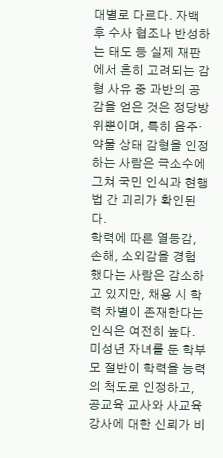대별로 다르다. 자백 후 수사 협조나 반성하는 태도 등 실제 재판에서 흔히 고려되는 감형 사유 중 과반의 공감을 얻은 것은 정당방위뿐이며, 특히 음주·약물 상태 감형을 인정하는 사람은 극소수에 그쳐 국민 인식과 현행법 간 괴리가 확인된다.
학력에 따른 열등감, 손해, 소외감을 경험했다는 사람은 감소하고 있지만, 채용 시 학력 차별이 존재한다는 인식은 여전히 높다. 미성년 자녀를 둔 학부모 절반이 학력을 능력의 척도로 인정하고, 공교육 교사와 사교육 강사에 대한 신뢰가 비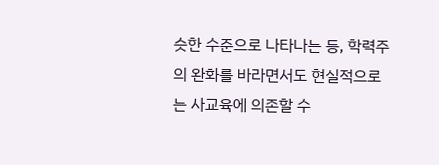슷한 수준으로 나타나는 등, 학력주의 완화를 바라면서도 현실적으로는 사교육에 의존할 수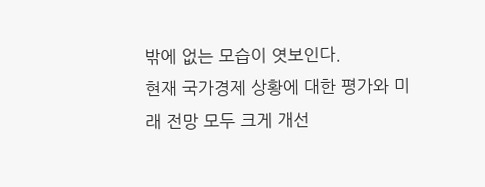밖에 없는 모습이 엿보인다.
현재 국가경제 상황에 대한 평가와 미래 전망 모두 크게 개선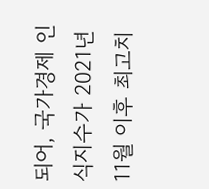되어, 국가경제 인식지수가 2021년 11월 이후 최고치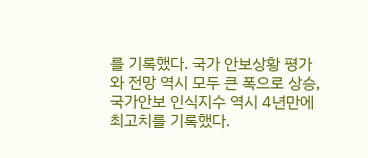를 기록했다. 국가 안보상황 평가와 전망 역시 모두 큰 폭으로 상승, 국가안보 인식지수 역시 4년만에 최고치를 기록했다.